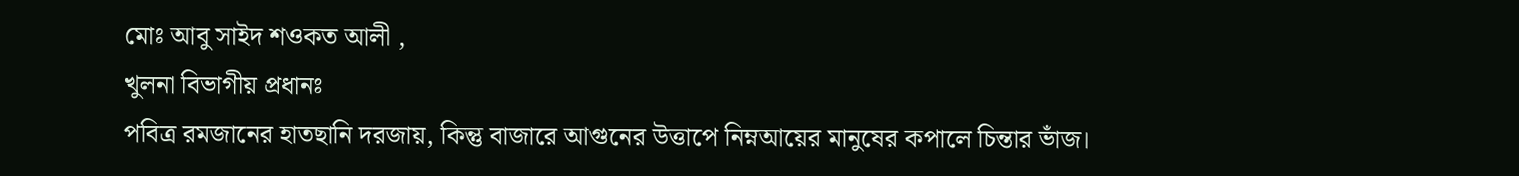মোঃ আবু সাইদ শওকত আলী ,
খুলনা বিভাগীয় প্রধানঃ
পবিত্র রমজানের হাতছানি দরজায়, কিন্তু বাজারে আগুনের উত্তাপে নিম্নআয়ের মানুষের কপালে চিন্তার ভাঁজ।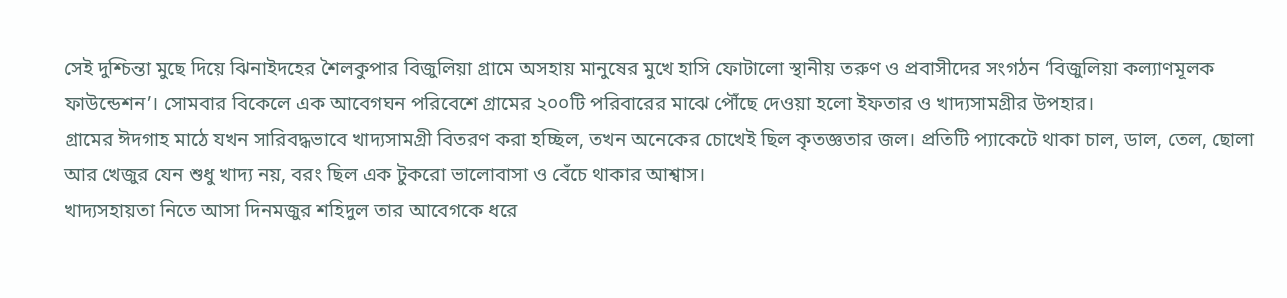সেই দুশ্চিন্তা মুছে দিয়ে ঝিনাইদহের শৈলকুপার বিজুলিয়া গ্রামে অসহায় মানুষের মুখে হাসি ফোটালো স্থানীয় তরুণ ও প্রবাসীদের সংগঠন ‘বিজুলিয়া কল্যাণমূলক ফাউন্ডেশন’। সোমবার বিকেলে এক আবেগঘন পরিবেশে গ্রামের ২০০টি পরিবারের মাঝে পৌঁছে দেওয়া হলো ইফতার ও খাদ্যসামগ্রীর উপহার।
গ্রামের ঈদগাহ মাঠে যখন সারিবদ্ধভাবে খাদ্যসামগ্রী বিতরণ করা হচ্ছিল, তখন অনেকের চোখেই ছিল কৃতজ্ঞতার জল। প্রতিটি প্যাকেটে থাকা চাল, ডাল, তেল, ছোলা আর খেজুর যেন শুধু খাদ্য নয়, বরং ছিল এক টুকরো ভালোবাসা ও বেঁচে থাকার আশ্বাস।
খাদ্যসহায়তা নিতে আসা দিনমজুর শহিদুল তার আবেগকে ধরে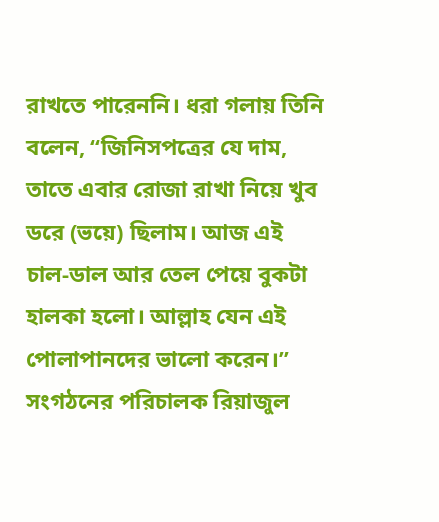রাখতে পারেননি। ধরা গলায় তিনি বলেন, “জিনিসপত্রের যে দাম, তাতে এবার রোজা রাখা নিয়ে খুব ডরে (ভয়ে) ছিলাম। আজ এই চাল-ডাল আর তেল পেয়ে বুকটা হালকা হলো। আল্লাহ যেন এই পোলাপানদের ভালো করেন।”
সংগঠনের পরিচালক রিয়াজুল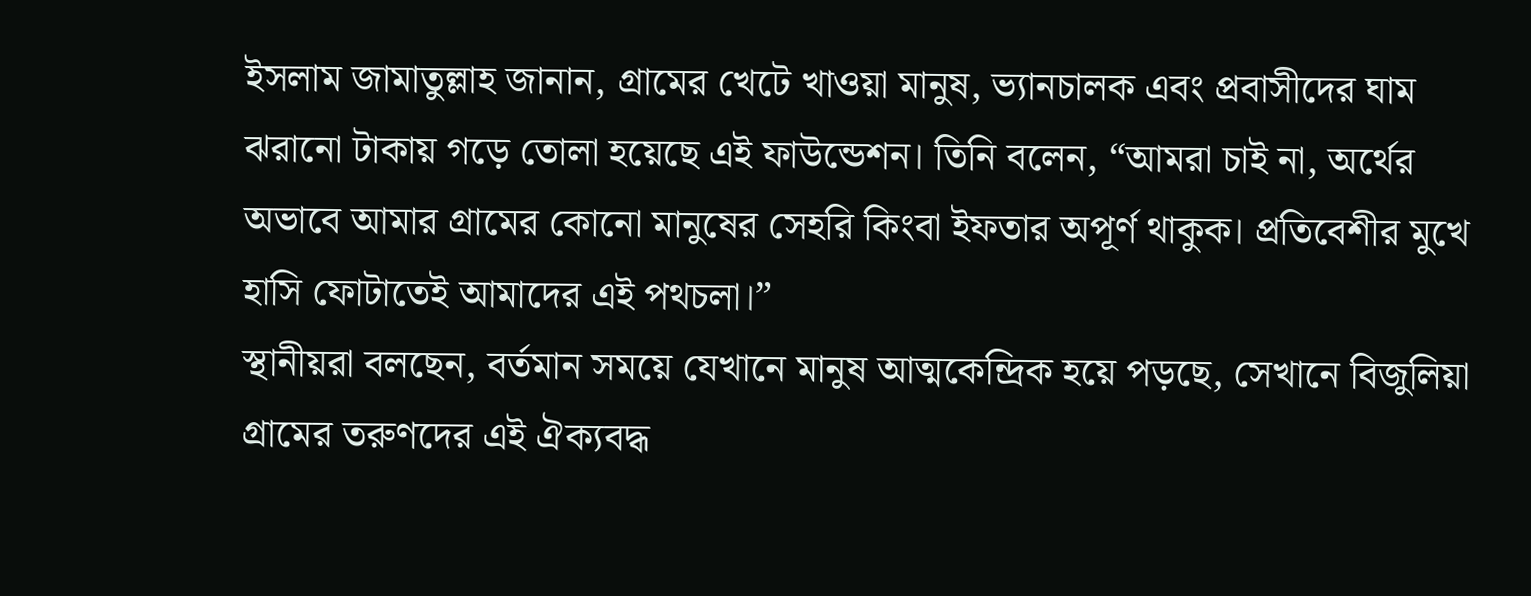ইসলাম জামাতুল্লাহ জানান, গ্রামের খেটে খাওয়া মানুষ, ভ্যানচালক এবং প্রবাসীদের ঘাম ঝরানো টাকায় গড়ে তোলা হয়েছে এই ফাউন্ডেশন। তিনি বলেন, “আমরা চাই না, অর্থের অভাবে আমার গ্রামের কোনো মানুষের সেহরি কিংবা ইফতার অপূর্ণ থাকুক। প্রতিবেশীর মুখে হাসি ফোটাতেই আমাদের এই পথচলা।”
স্থানীয়রা বলছেন, বর্তমান সময়ে যেখানে মানুষ আত্মকেন্দ্রিক হয়ে পড়ছে, সেখানে বিজুলিয়া গ্রামের তরুণদের এই ঐক্যবদ্ধ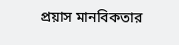প্রয়াস মানবিকতার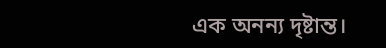এক অনন্য দৃষ্টান্ত।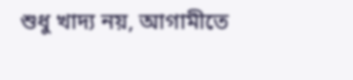শুধু খাদ্য নয়, আগামীতে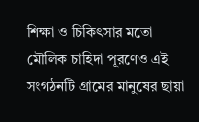শিক্ষা ও চিকিৎসার মতো মৌলিক চাহিদা পূরণেও এই সংগঠনটি গ্রামের মানুষের ছায়া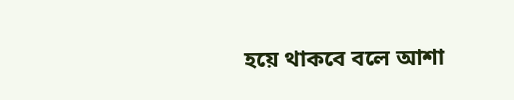হয়ে থাকবে বলে আশা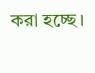করা হচ্ছে।